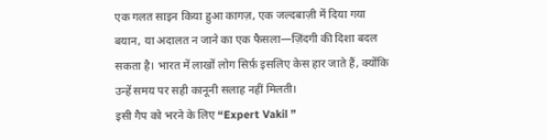एक गलत साइन किया हुआ कागज़, एक जल्दबाज़ी में दिया गया बयान, या अदालत न जाने का एक फैसला—ज़िंदगी की दिशा बदल सकता है। भारत में लाखों लोग सिर्फ़ इसलिए केस हार जाते हैं, क्योंकि उन्हें समय पर सही कानूनी सलाह नहीं मिलती।
इसी गैप को भरने के लिए “Expert Vakil ”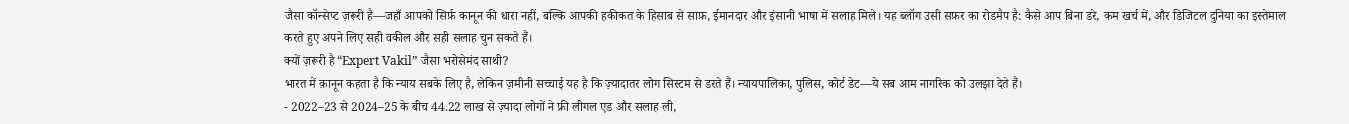जैसा कॉन्सेप्ट ज़रूरी है—जहाँ आपको सिर्फ़ कानून की धारा नहीं, बल्कि आपकी हकीकत के हिसाब से साफ़, ईमानदार और इंसानी भाषा में सलाह मिले। यह ब्लॉग उसी सफ़र का रोडमैप है: कैसे आप बिना डरे, कम खर्च में, और डिजिटल दुनिया का इस्तेमाल करते हुए अपने लिए सही वकील और सही सलाह चुन सकते हैं।
क्यों ज़रूरी है “Expert Vakil” जैसा भरोसेमंद साथी?
भारत में क़ानून कहता है कि न्याय सबके लिए है, लेकिन ज़मीनी सच्चाई यह है कि ज़्यादातर लोग सिस्टम से डरते हैं। न्यायपालिका, पुलिस, कोर्ट डेट—ये सब आम नागरिक को उलझा देते हैं।
- 2022–23 से 2024–25 के बीच 44.22 लाख से ज़्यादा लोगों ने फ्री लीगल एड और सलाह ली,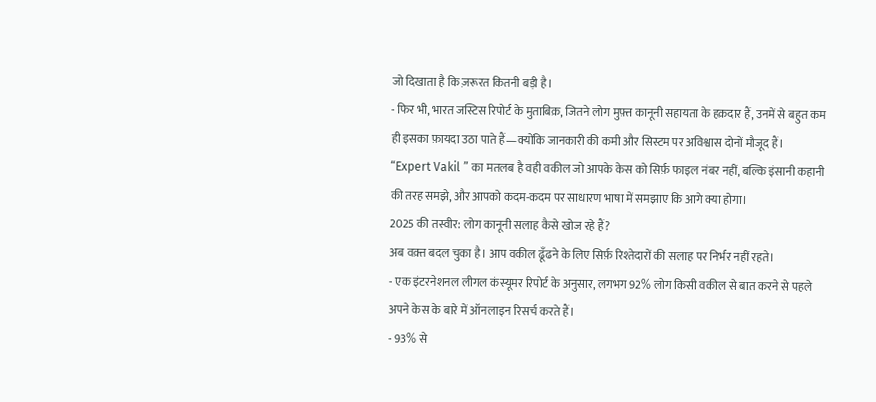जो दिखाता है कि ज़रूरत कितनी बड़ी है।
- फिर भी, भारत जस्टिस रिपोर्ट के मुताबिक़, जितने लोग मुफ़्त कानूनी सहायता के हक़दार हैं, उनमें से बहुत कम ही इसका फ़ायदा उठा पाते हैं—क्योंकि जानकारी की कमी और सिस्टम पर अविश्वास दोनों मौजूद हैं।
“Expert Vakil ” का मतलब है वही वकील जो आपके केस को सिर्फ़ फाइल नंबर नहीं, बल्कि इंसानी कहानी की तरह समझे, और आपको कदम-कदम पर साधारण भाषा में समझाए कि आगे क्या होगा।
2025 की तस्वीर: लोग कानूनी सलाह कैसे खोज रहे हैं?
अब वक़्त बदल चुका है। आप वकील ढूँढने के लिए सिर्फ़ रिश्तेदारों की सलाह पर निर्भर नहीं रहते।
- एक इंटरनेशनल लीगल कंस्यूमर रिपोर्ट के अनुसार, लगभग 92% लोग किसी वकील से बात करने से पहले अपने केस के बारे में ऑनलाइन रिसर्च करते हैं।
- 93% से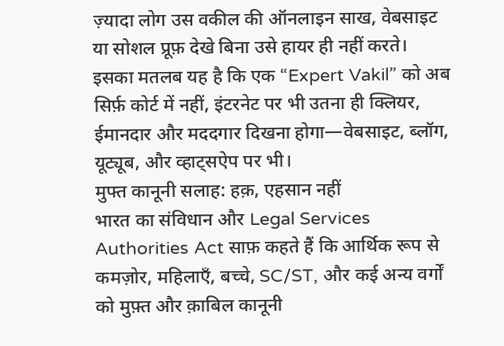ज़्यादा लोग उस वकील की ऑनलाइन साख, वेबसाइट या सोशल प्रूफ़ देखे बिना उसे हायर ही नहीं करते।
इसका मतलब यह है कि एक “Expert Vakil” को अब सिर्फ़ कोर्ट में नहीं, इंटरनेट पर भी उतना ही क्लियर, ईमानदार और मददगार दिखना होगा—वेबसाइट, ब्लॉग, यूट्यूब, और व्हाट्सऐप पर भी।
मुफ्त कानूनी सलाह: हक़, एहसान नहीं
भारत का संविधान और Legal Services Authorities Act साफ़ कहते हैं कि आर्थिक रूप से कमज़ोर, महिलाएँ, बच्चे, SC/ST, और कई अन्य वर्गों को मुफ़्त और क़ाबिल कानूनी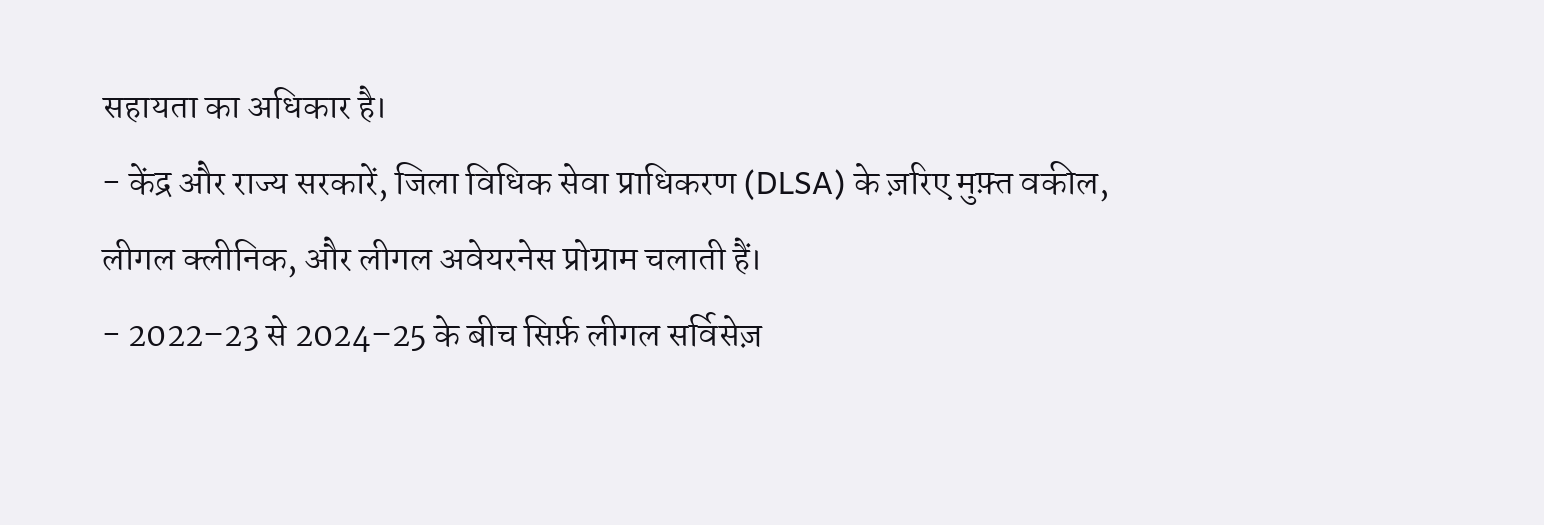सहायता का अधिकार है।
- केंद्र और राज्य सरकारें, जिला विधिक सेवा प्राधिकरण (DLSA) के ज़रिए मुफ़्त वकील, लीगल क्लीनिक, और लीगल अवेयरनेस प्रोग्राम चलाती हैं।
- 2022–23 से 2024–25 के बीच सिर्फ़ लीगल सर्विसेज़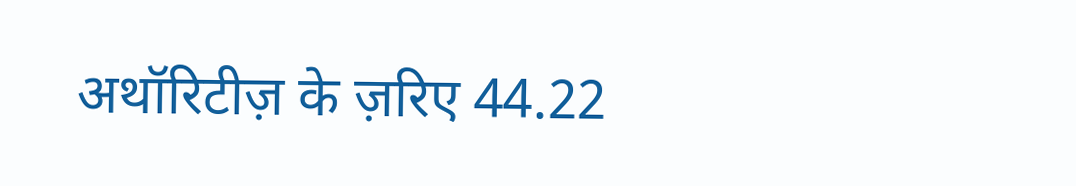अथॉरिटीज़ के ज़रिए 44.22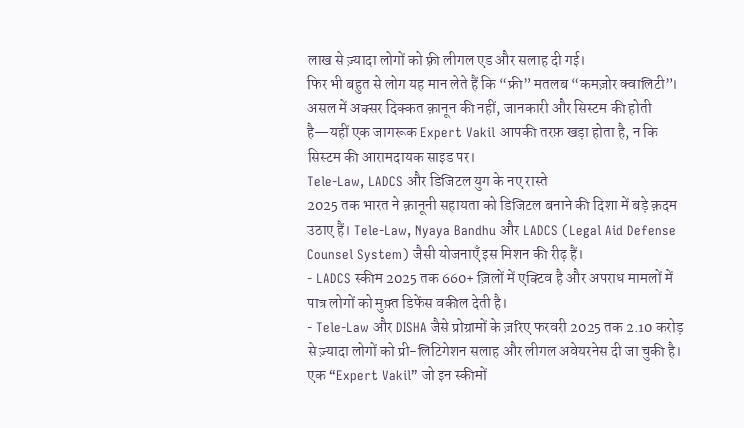लाख से ज़्यादा लोगों को फ़्री लीगल एड और सलाह दी गई।
फिर भी बहुत से लोग यह मान लेते हैं कि “फ्री” मतलब “कमज़ोर क्वालिटी”। असल में अक्सर दिक्कत क़ानून की नहीं, जानकारी और सिस्टम की होती है—यहीं एक जागरूक Expert Vakil आपकी तरफ़ खड़ा होता है, न कि सिस्टम की आरामदायक साइड पर।
Tele-Law, LADCS और डिजिटल युग के नए रास्ते
2025 तक भारत ने क़ानूनी सहायता को डिजिटल बनाने की दिशा में बड़े क़दम उठाए हैं। Tele-Law, Nyaya Bandhu और LADCS (Legal Aid Defense Counsel System) जैसी योजनाएँ इस मिशन की रीढ़ हैं।
- LADCS स्कीम 2025 तक 660+ ज़िलों में एक्टिव है और अपराध मामलों में पात्र लोगों को मुफ़्त डिफेंस वकील देती है।
- Tele-Law और DISHA जैसे प्रोग्रामों के ज़रिए फरवरी 2025 तक 2.10 करोड़ से ज़्यादा लोगों को प्री-लिटिगेशन सलाह और लीगल अवेयरनेस दी जा चुकी है।
एक “Expert Vakil” जो इन स्कीमों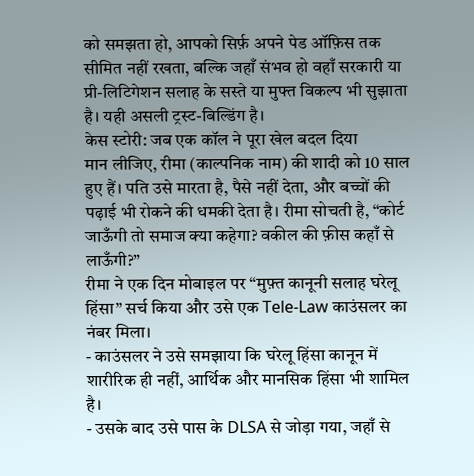को समझता हो, आपको सिर्फ़ अपने पेड ऑफ़िस तक सीमित नहीं रखता, बल्कि जहाँ संभव हो वहाँ सरकारी या प्री-लिटिगेशन सलाह के सस्ते या मुफ्त विकल्प भी सुझाता है। यही असली ट्रस्ट-बिल्डिंग है।
केस स्टोरी: जब एक कॉल ने पूरा खेल बदल दिया
मान लीजिए, रीमा (काल्पनिक नाम) की शादी को 10 साल हुए हैं। पति उसे मारता है, पैसे नहीं देता, और बच्चों की पढ़ाई भी रोकने की धमकी देता है। रीमा सोचती है, “कोर्ट जाऊँगी तो समाज क्या कहेगा? वकील की फ़ीस कहाँ से लाऊँगी?”
रीमा ने एक दिन मोबाइल पर “मुफ़्त कानूनी सलाह घरेलू हिंसा” सर्च किया और उसे एक Tele-Law काउंसलर का नंबर मिला।
- काउंसलर ने उसे समझाया कि घरेलू हिंसा कानून में शारीरिक ही नहीं, आर्थिक और मानसिक हिंसा भी शामिल है।
- उसके बाद उसे पास के DLSA से जोड़ा गया, जहाँ से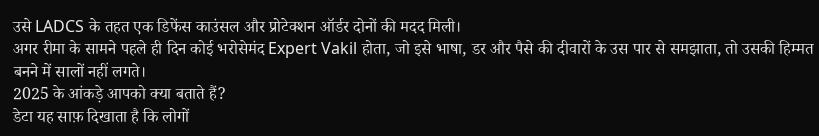उसे LADCS के तहत एक डिफेंस काउंसल और प्रोटेक्शन ऑर्डर दोनों की मदद मिली।
अगर रीमा के सामने पहले ही दिन कोई भरोसेमंद Expert Vakil होता, जो इसे भाषा, डर और पैसे की दीवारों के उस पार से समझाता, तो उसकी हिम्मत बनने में सालों नहीं लगते।
2025 के आंकड़े आपको क्या बताते हैं?
डेटा यह साफ़ दिखाता है कि लोगों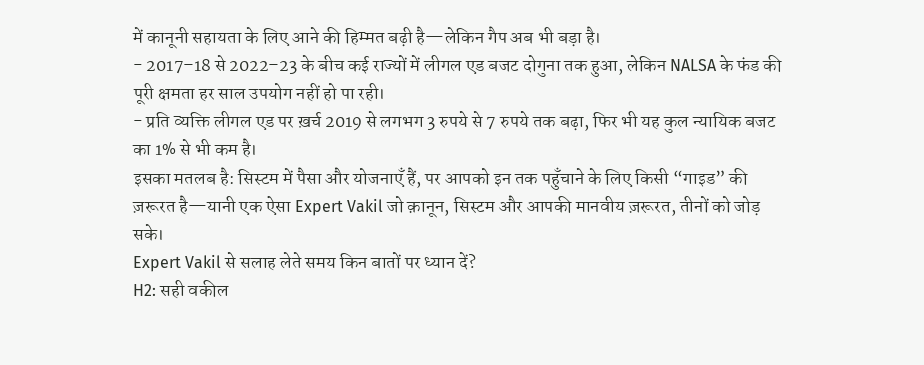में कानूनी सहायता के लिए आने की हिम्मत बढ़ी है—लेकिन गैप अब भी बड़ा है।
- 2017–18 से 2022–23 के बीच कई राज्यों में लीगल एड बजट दोगुना तक हुआ, लेकिन NALSA के फंड की पूरी क्षमता हर साल उपयोग नहीं हो पा रही।
- प्रति व्यक्ति लीगल एड पर ख़र्च 2019 से लगभग 3 रुपये से 7 रुपये तक बढ़ा, फिर भी यह कुल न्यायिक बजट का 1% से भी कम है।
इसका मतलब है: सिस्टम में पैसा और योजनाएँ हैं, पर आपको इन तक पहुँचाने के लिए किसी “गाइड” की ज़रूरत है—यानी एक ऐसा Expert Vakil जो क़ानून, सिस्टम और आपकी मानवीय ज़रूरत, तीनों को जोड़ सके।
Expert Vakil से सलाह लेते समय किन बातों पर ध्यान दें?
H2: सही वकील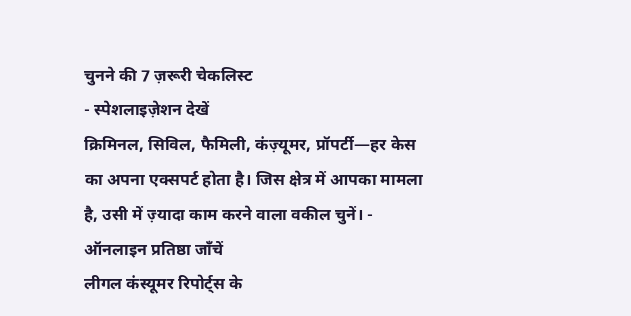चुनने की 7 ज़रूरी चेकलिस्ट
- स्पेशलाइज़ेशन देखें
क्रिमिनल, सिविल, फैमिली, कंज़्यूमर, प्रॉपर्टी—हर केस का अपना एक्सपर्ट होता है। जिस क्षेत्र में आपका मामला है, उसी में ज़्यादा काम करने वाला वकील चुनें। - ऑनलाइन प्रतिष्ठा जाँचें
लीगल कंस्यूमर रिपोर्ट्स के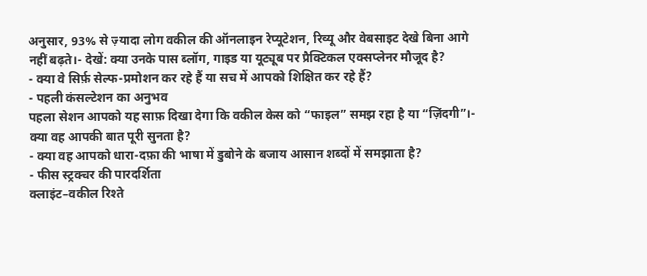अनुसार, 93% से ज़्यादा लोग वकील की ऑनलाइन रेप्यूटेशन, रिव्यू और वेबसाइट देखे बिना आगे नहीं बढ़ते।- देखें: क्या उनके पास ब्लॉग, गाइड या यूट्यूब पर प्रैक्टिकल एक्सप्लेनर मौजूद है?
- क्या वे सिर्फ़ सेल्फ-प्रमोशन कर रहे हैं या सच में आपको शिक्षित कर रहे हैं?
- पहली कंसल्टेशन का अनुभव
पहला सेशन आपको यह साफ़ दिखा देगा कि वकील केस को “फाइल” समझ रहा है या “ज़िंदगी”।- क्या वह आपकी बात पूरी सुनता है?
- क्या वह आपको धारा-दफ़ा की भाषा में डुबोने के बजाय आसान शब्दों में समझाता है?
- फीस स्ट्रक्चर की पारदर्शिता
क्लाइंट–वकील रिश्ते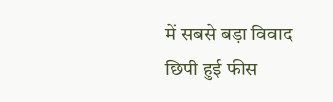में सबसे बड़ा विवाद छिपी हुई फीस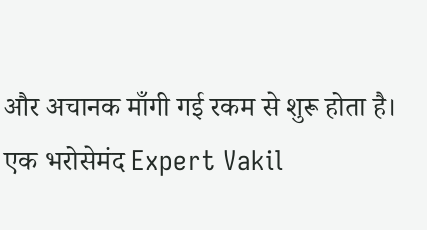और अचानक माँगी गई रकम से शुरू होता है। एक भरोसेमंद Expert Vakil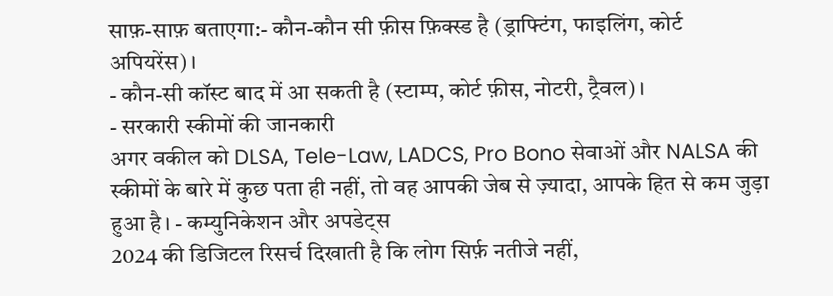साफ़-साफ़ बताएगा:- कौन-कौन सी फ़ीस फ़िक्स्ड है (ड्राफ्टिंग, फाइलिंग, कोर्ट अपियरेंस)।
- कौन-सी कॉस्ट बाद में आ सकती है (स्टाम्प, कोर्ट फ़ीस, नोटरी, ट्रैवल)।
- सरकारी स्कीमों की जानकारी
अगर वकील को DLSA, Tele-Law, LADCS, Pro Bono सेवाओं और NALSA की स्कीमों के बारे में कुछ पता ही नहीं, तो वह आपकी जेब से ज़्यादा, आपके हित से कम जुड़ा हुआ है। - कम्युनिकेशन और अपडेट्स
2024 की डिजिटल रिसर्च दिखाती है कि लोग सिर्फ़ नतीजे नहीं,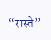“रास्ते”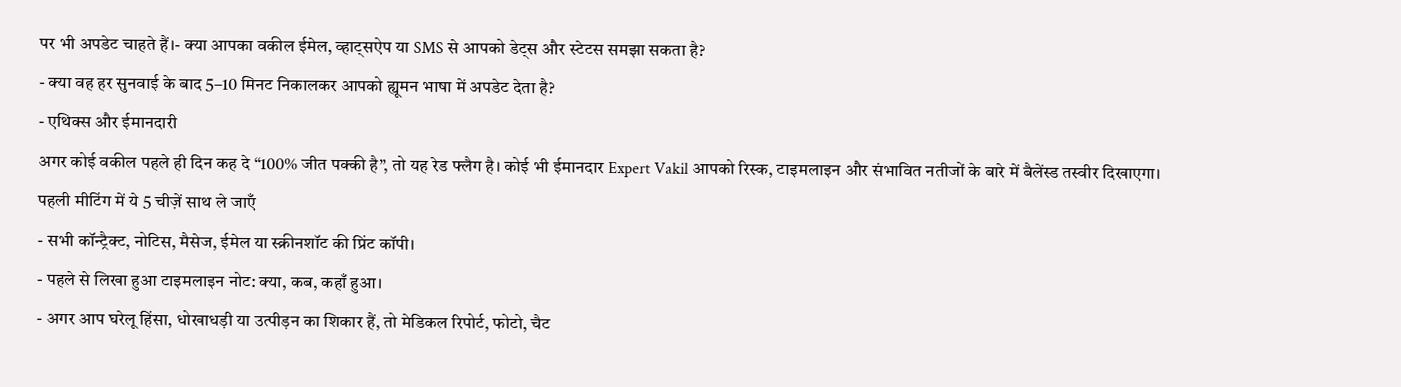पर भी अपडेट चाहते हैं।- क्या आपका वकील ईमेल, व्हाट्सऐप या SMS से आपको डेट्स और स्टेटस समझा सकता है?
- क्या वह हर सुनवाई के बाद 5–10 मिनट निकालकर आपको ह्यूमन भाषा में अपडेट देता है?
- एथिक्स और ईमानदारी
अगर कोई वकील पहले ही दिन कह दे “100% जीत पक्की है”, तो यह रेड फ्लैग है। कोई भी ईमानदार Expert Vakil आपको रिस्क, टाइमलाइन और संभावित नतीजों के बारे में बैलेंस्ड तस्वीर दिखाएगा।
पहली मीटिंग में ये 5 चीज़ें साथ ले जाएँ
- सभी कॉन्ट्रैक्ट, नोटिस, मैसेज, ईमेल या स्क्रीनशॉट की प्रिंट कॉपी।
- पहले से लिखा हुआ टाइमलाइन नोट: क्या, कब, कहाँ हुआ।
- अगर आप घरेलू हिंसा, धोखाधड़ी या उत्पीड़न का शिकार हैं, तो मेडिकल रिपोर्ट, फोटो, चैट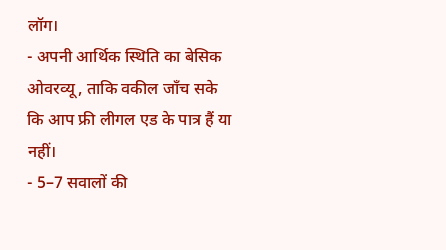लॉग।
- अपनी आर्थिक स्थिति का बेसिक ओवरव्यू, ताकि वकील जाँच सके कि आप फ्री लीगल एड के पात्र हैं या नहीं।
- 5–7 सवालों की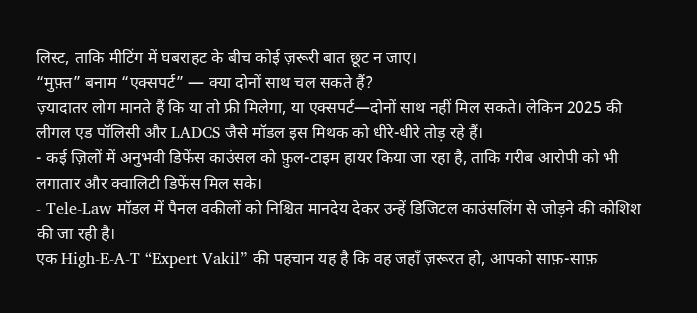लिस्ट, ताकि मीटिंग में घबराहट के बीच कोई ज़रूरी बात छूट न जाए।
“मुफ़्त” बनाम “एक्सपर्ट” — क्या दोनों साथ चल सकते हैं?
ज़्यादातर लोग मानते हैं कि या तो फ्री मिलेगा, या एक्सपर्ट—दोनों साथ नहीं मिल सकते। लेकिन 2025 की लीगल एड पॉलिसी और LADCS जैसे मॉडल इस मिथक को धीरे-धीरे तोड़ रहे हैं।
- कई ज़िलों में अनुभवी डिफेंस काउंसल को फ़ुल-टाइम हायर किया जा रहा है, ताकि गरीब आरोपी को भी लगातार और क्वालिटी डिफेंस मिल सके।
- Tele-Law मॉडल में पैनल वकीलों को निश्चित मानदेय देकर उन्हें डिजिटल काउंसलिंग से जोड़ने की कोशिश की जा रही है।
एक High-E-A-T “Expert Vakil” की पहचान यह है कि वह जहाँ ज़रूरत हो, आपको साफ़-साफ़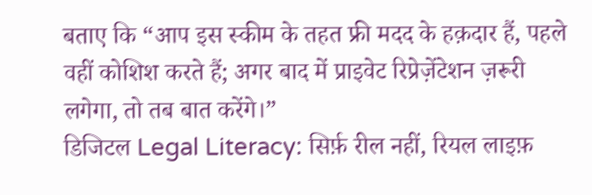बताए कि “आप इस स्कीम के तहत फ्री मदद के हक़दार हैं, पहले वहीं कोशिश करते हैं; अगर बाद में प्राइवेट रिप्रेज़ेंटेशन ज़रूरी लगेगा, तो तब बात करेंगे।”
डिजिटल Legal Literacy: सिर्फ़ रील नहीं, रियल लाइफ़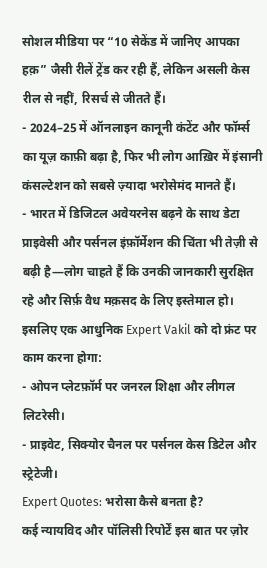सोशल मीडिया पर “10 सेकेंड में जानिए आपका हक़” जैसी रीलें ट्रेंड कर रही हैं, लेकिन असली केस रील से नहीं, रिसर्च से जीतते हैं।
- 2024–25 में ऑनलाइन कानूनी कंटेंट और फॉर्म्स का यूज़ काफ़ी बढ़ा है, फिर भी लोग आख़िर में इंसानी कंसल्टेशन को सबसे ज़्यादा भरोसेमंद मानते हैं।
- भारत में डिजिटल अवेयरनेस बढ़ने के साथ डेटा प्राइवेसी और पर्सनल इंफ़ॉर्मेशन की चिंता भी तेज़ी से बढ़ी है—लोग चाहते हैं कि उनकी जानकारी सुरक्षित रहे और सिर्फ़ वैध मक़सद के लिए इस्तेमाल हो।
इसलिए एक आधुनिक Expert Vakil को दो फ्रंट पर काम करना होगा:
- ओपन प्लेटफ़ॉर्म पर जनरल शिक्षा और लीगल लिटरेसी।
- प्राइवेट, सिक्योर चैनल पर पर्सनल केस डिटेल और स्ट्रेटेजी।
Expert Quotes: भरोसा कैसे बनता है?
कई न्यायविद और पॉलिसी रिपोर्टें इस बात पर ज़ोर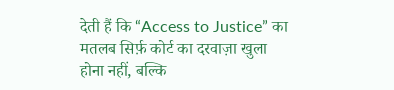देती हैं कि “Access to Justice” का मतलब सिर्फ़ कोर्ट का दरवाज़ा खुला होना नहीं, बल्कि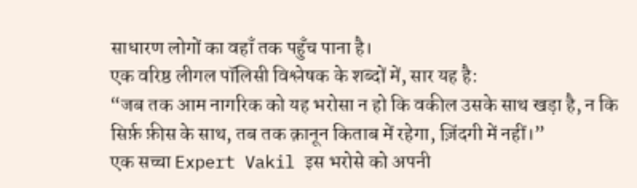साधारण लोगों का वहाँ तक पहुँच पाना है।
एक वरिष्ठ लीगल पॉलिसी विश्लेषक के शब्दों में, सार यह है:
“जब तक आम नागरिक को यह भरोसा न हो कि वकील उसके साथ खड़ा है, न कि सिर्फ़ फ़ीस के साथ, तब तक क़ानून किताब में रहेगा, ज़िंदगी में नहीं।”
एक सच्चा Expert Vakil इस भरोसे को अपनी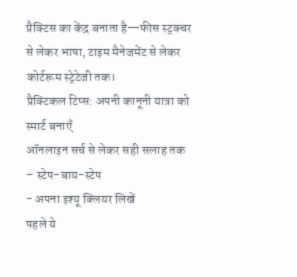प्रैक्टिस का केंद्र बनाता है—फीस स्ट्रक्चर से लेकर भाषा, टाइम मैनेजमेंट से लेकर कोर्टरूम स्ट्रेटेजी तक।
प्रैक्टिकल टिप्स: अपनी कानूनी यात्रा को स्मार्ट बनाएँ
ऑनलाइन सर्च से लेकर सही सलाह तक – स्टेप-बाय-स्टेप
- अपना इश्यू क्लियर लिखें
पहले ये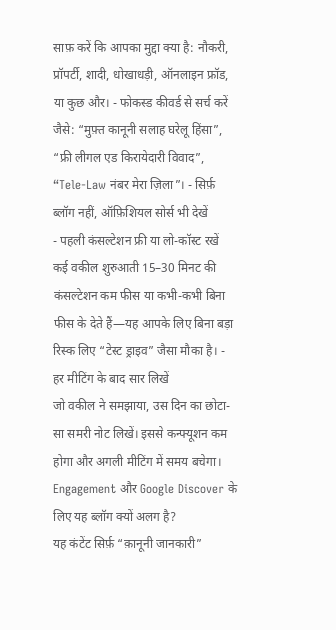साफ़ करें कि आपका मुद्दा क्या है: नौकरी, प्रॉपर्टी, शादी, धोखाधड़ी, ऑनलाइन फ्रॉड, या कुछ और। - फोकस्ड कीवर्ड से सर्च करें
जैसे: “मुफ़्त कानूनी सलाह घरेलू हिंसा”, “फ्री लीगल एड किरायेदारी विवाद”, “Tele-Law नंबर मेरा ज़िला”। - सिर्फ़ ब्लॉग नहीं, ऑफ़िशियल सोर्स भी देखें
- पहली कंसल्टेशन फ्री या लो-कॉस्ट रखें
कई वकील शुरुआती 15–30 मिनट की कंसल्टेशन कम फीस या कभी-कभी बिना फीस के देते हैं—यह आपके लिए बिना बड़ा रिस्क लिए “टेस्ट ड्राइव” जैसा मौका है। - हर मीटिंग के बाद सार लिखें
जो वकील ने समझाया, उस दिन का छोटा-सा समरी नोट लिखें। इससे कन्फ्यूशन कम होगा और अगली मीटिंग में समय बचेगा।
Engagement और Google Discover के लिए यह ब्लॉग क्यों अलग है?
यह कंटेंट सिर्फ़ “क़ानूनी जानकारी”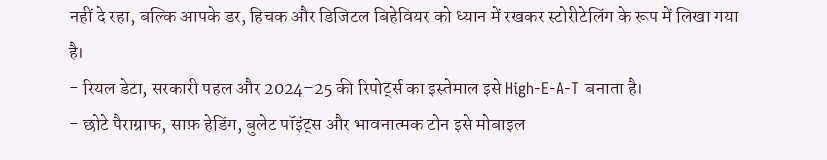नहीं दे रहा, बल्कि आपके डर, हिचक और डिजिटल बिहेवियर को ध्यान में रखकर स्टोरीटेलिंग के रूप में लिखा गया है।
- रियल डेटा, सरकारी पहल और 2024–25 की रिपोर्ट्स का इस्तेमाल इसे High-E-A-T बनाता है।
- छोटे पैराग्राफ, साफ़ हेडिंग, बुलेट पॉइंट्स और भावनात्मक टोन इसे मोबाइल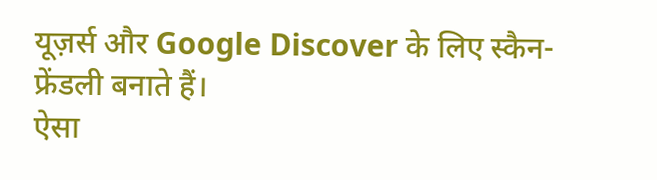यूज़र्स और Google Discover के लिए स्कैन-फ्रेंडली बनाते हैं।
ऐसा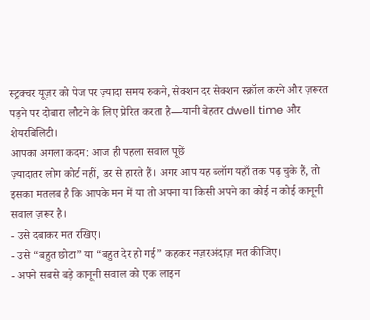स्ट्रक्चर यूज़र को पेज पर ज़्यादा समय रुकने, सेक्शन दर सेक्शन स्क्रॉल करने और ज़रूरत पड़ने पर दोबारा लौटने के लिए प्रेरित करता है—यानी बेहतर dwell time और शेयरबिलिटी।
आपका अगला कदम: आज ही पहला सवाल पूछें
ज़्यादातर लोग कोर्ट नहीं, डर से हारते हैं। अगर आप यह ब्लॉग यहाँ तक पढ़ चुके हैं, तो इसका मतलब है कि आपके मन में या तो अपना या किसी अपने का कोई न कोई कानूनी सवाल ज़रूर है।
- उसे दबाकर मत रखिए।
- उसे “बहुत छोटा” या “बहुत देर हो गई” कहकर नज़रअंदाज़ मत कीजिए।
- अपने सबसे बड़े कानूनी सवाल को एक लाइन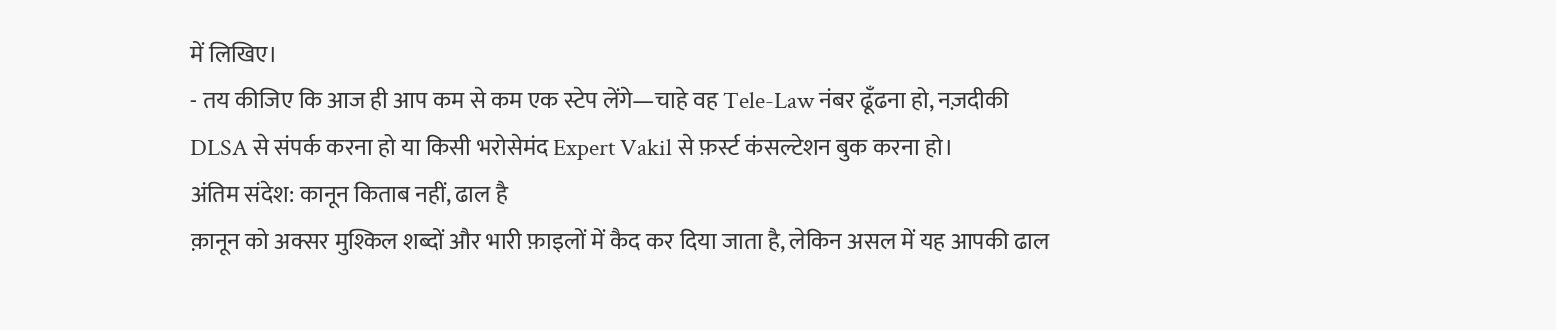में लिखिए।
- तय कीजिए कि आज ही आप कम से कम एक स्टेप लेंगे—चाहे वह Tele-Law नंबर ढूँढना हो, नज़दीकी DLSA से संपर्क करना हो या किसी भरोसेमंद Expert Vakil से फ़र्स्ट कंसल्टेशन बुक करना हो।
अंतिम संदेश: कानून किताब नहीं, ढाल है
क़ानून को अक्सर मुश्किल शब्दों और भारी फ़ाइलों में कैद कर दिया जाता है, लेकिन असल में यह आपकी ढाल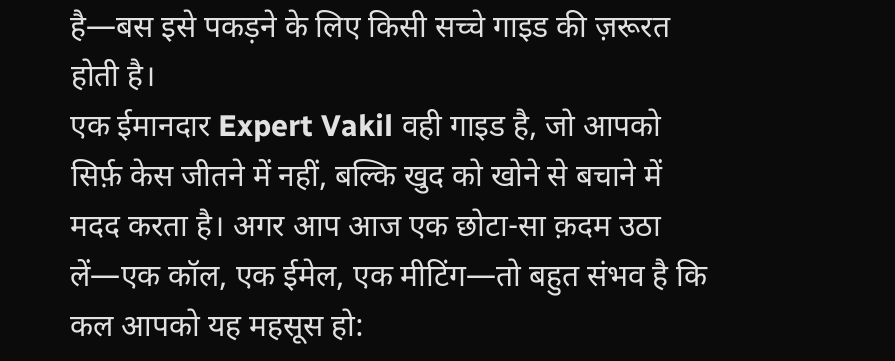है—बस इसे पकड़ने के लिए किसी सच्चे गाइड की ज़रूरत होती है।
एक ईमानदार Expert Vakil वही गाइड है, जो आपको सिर्फ़ केस जीतने में नहीं, बल्कि खुद को खोने से बचाने में मदद करता है। अगर आप आज एक छोटा-सा क़दम उठा लें—एक कॉल, एक ईमेल, एक मीटिंग—तो बहुत संभव है कि कल आपको यह महसूस हो: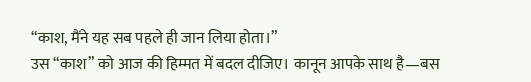“काश, मैंने यह सब पहले ही जान लिया होता।”
उस “काश” को आज की हिम्मत में बदल दीजिए। कानून आपके साथ है—बस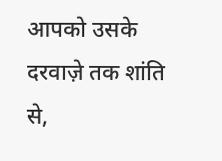आपको उसके दरवाज़े तक शांति से,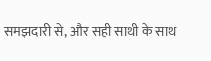समझदारी से, और सही साथी के साथ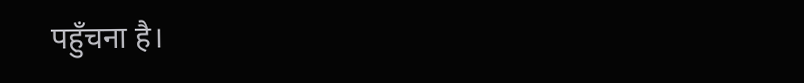पहुँचना है।